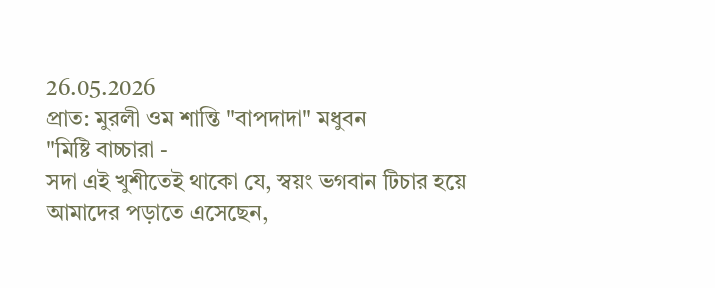26.05.2026
প্রাত: মুরলী ওম শান্তি "বাপদাদা" মধুবন
"মিষ্টি বাচ্চারা -
সদা এই খুশীতেই থাকো যে, স্বয়ং ভগবান টিচার হয়ে আমাদের পড়াতে এসেছেন,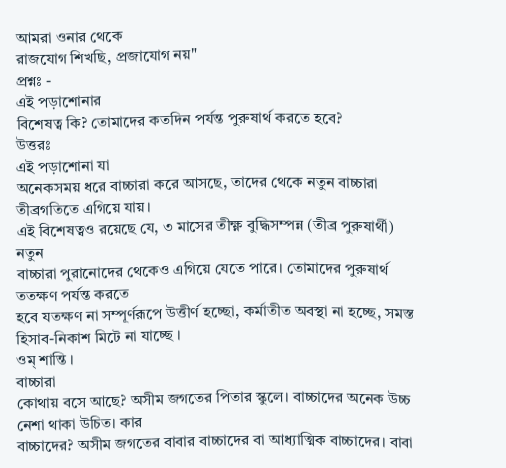আমরা ওনার থেকে
রাজযোগ শিখছি, প্রজাযোগ নয়"
প্রশ্নঃ -
এই পড়াশোনার
বিশেষত্ব কি? তোমাদের কতদিন পর্যন্ত পুরুষার্থ করতে হবে?
উত্তরঃ
এই পড়াশোনা যা
অনেকসময় ধরে বাচ্চারা করে আসছে, তাদের থেকে নতুন বাচ্চারা তীব্রগতিতে এগিয়ে যায়।
এই বিশেষত্বও রয়েছে যে, ৩ মাসের তীক্ষ্ণ বুদ্ধিসম্পন্ন (তীব্র পুরুষার্থী) নতুন
বাচ্চারা পুরানোদের থেকেও এগিয়ে যেতে পারে। তোমাদের পুরুষার্থ ততক্ষণ পর্যন্ত করতে
হবে যতক্ষণ না সম্পূর্ণরূপে উত্তীর্ণ হচ্ছো, কর্মাতীত অবস্থা না হচ্ছে, সমস্ত
হিসাব-নিকাশ মিটে না যাচ্ছে ।
ওম্ শান্তি ।
বাচ্চারা
কোথায় বসে আছে? অসীম জগতের পিতার স্কুলে। বাচ্চাদের অনেক উচ্চ নেশা থাকা উচিত। কার
বাচ্চাদের? অসীম জগতের বাবার বাচ্চাদের বা আধ্যাত্মিক বাচ্চাদের। বাবা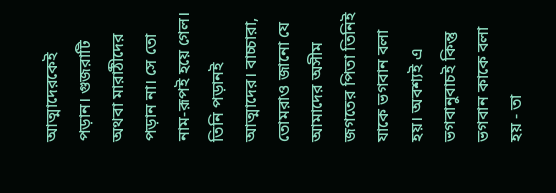আত্মাদেরকেই
পড়ান। গুজরাটি অথবা মারাঠীদের পড়ান না। সে তো নাম-রূপই হয়ে গেল। তিনি পড়ানই
আত্মাদের। বাচ্চারা, তোমরাও জানো যে আমাদের অসীম জগতের পিতা তিনিই যাকে ভগবান বলা
হয়। অবশ্যই এ ভগবানুবাচই কিন্তু ভগবান কাকে বলা হয় - তা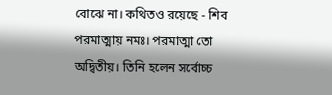বোঝে না। কথিতও রয়েছে - শিব
পরমাত্মায় নমঃ। পরমাত্মা তো অদ্বিতীয়। তিনি হলেন সর্বোচ্চ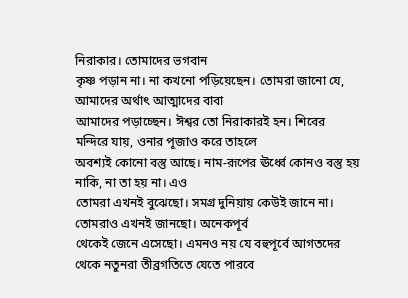নিরাকার। তোমাদের ভগবান
কৃষ্ণ পড়ান না। না কখনো পড়িয়েছেন। তোমরা জানো যে, আমাদের অর্থাৎ আত্মাদের বাবা
আমাদের পড়াচ্ছেন। ঈশ্বর তো নিরাকারই হন। শিবের মন্দিরে যায়, ওনার পূজাও করে তাহলে
অবশ্যই কোনো বস্তু আছে। নাম-রূপের ঊর্ধ্বে কোনও বস্তু হয় নাকি, না তা হয় না। এও
তোমরা এখনই বুঝেছো। সমগ্র দুনিয়ায় কেউই জানে না। তোমরাও এখনই জানছো। অনেকপূর্ব
থেকেই জেনে এসেছো। এমনও নয় যে বহুপূর্বে আগতদের থেকে নতুনরা তীব্রগতিতে যেতে পারবে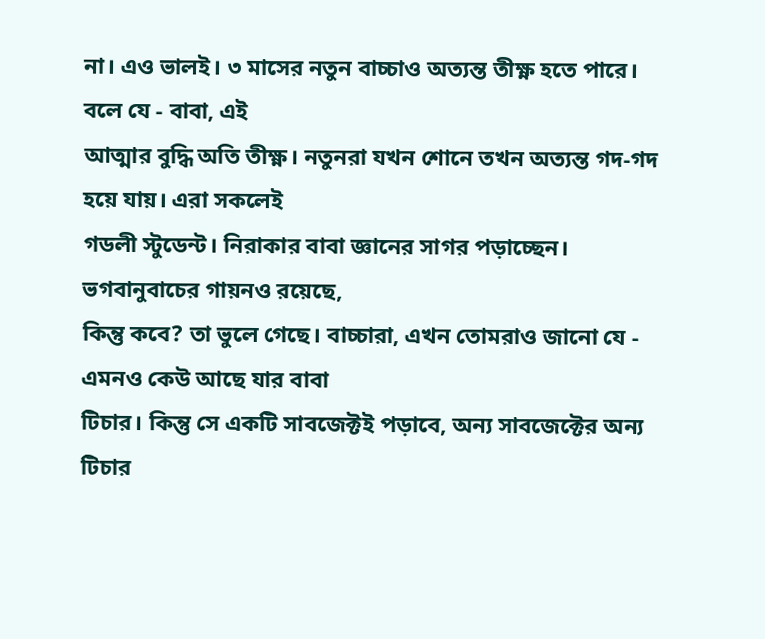না। এও ভালই। ৩ মাসের নতুন বাচ্চাও অত্যন্ত তীক্ষ্ণ হতে পারে। বলে যে - বাবা, এই
আত্মার বুদ্ধি অতি তীক্ষ্ণ। নতুনরা যখন শোনে তখন অত্যন্ত গদ-গদ হয়ে যায়। এরা সকলেই
গডলী স্টুডেন্ট। নিরাকার বাবা জ্ঞানের সাগর পড়াচ্ছেন। ভগবানুবাচের গায়নও রয়েছে,
কিন্তু কবে? তা ভুলে গেছে। বাচ্চারা, এখন তোমরাও জানো যে - এমনও কেউ আছে যার বাবা
টিচার। কিন্তু সে একটি সাবজেক্টই পড়াবে, অন্য সাবজেক্টের অন্য টিচার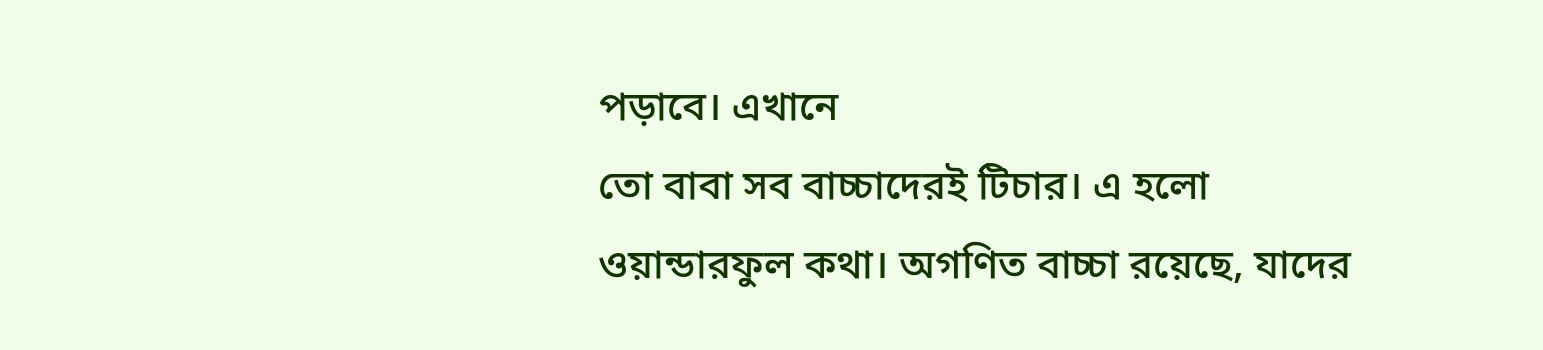পড়াবে। এখানে
তো বাবা সব বাচ্চাদেরই টিচার। এ হলো ওয়ান্ডারফুল কথা। অগণিত বাচ্চা রয়েছে, যাদের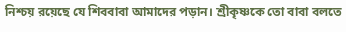নিশ্চয় রয়েছে যে শিববাবা আমাদের পড়ান। শ্রীকৃষ্ণকে তো বাবা বলতে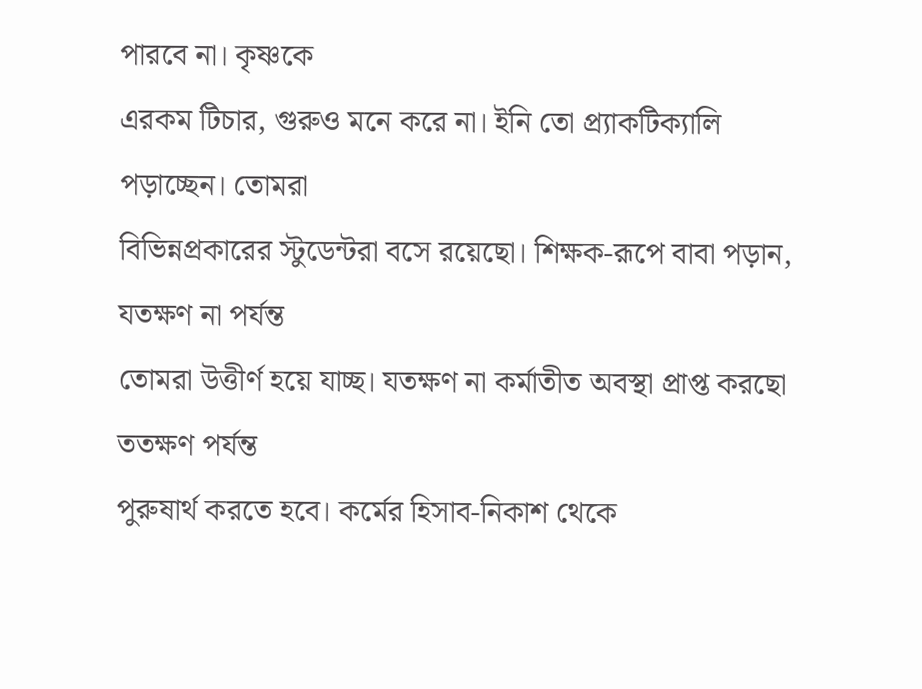পারবে না। কৃষ্ণকে
এরকম টিচার, গুরুও মনে করে না। ইনি তো প্র্যাকটিক্যালি পড়াচ্ছেন। তোমরা
বিভিন্নপ্রকারের স্টুডেন্টরা বসে রয়েছো। শিক্ষক-রূপে বাবা পড়ান, যতক্ষণ না পর্যন্ত
তোমরা উত্তীর্ণ হয়ে যাচ্ছ। যতক্ষণ না কর্মাতীত অবস্থা প্রাপ্ত করছো ততক্ষণ পর্যন্ত
পুরুষার্থ করতে হবে। কর্মের হিসাব-নিকাশ থেকে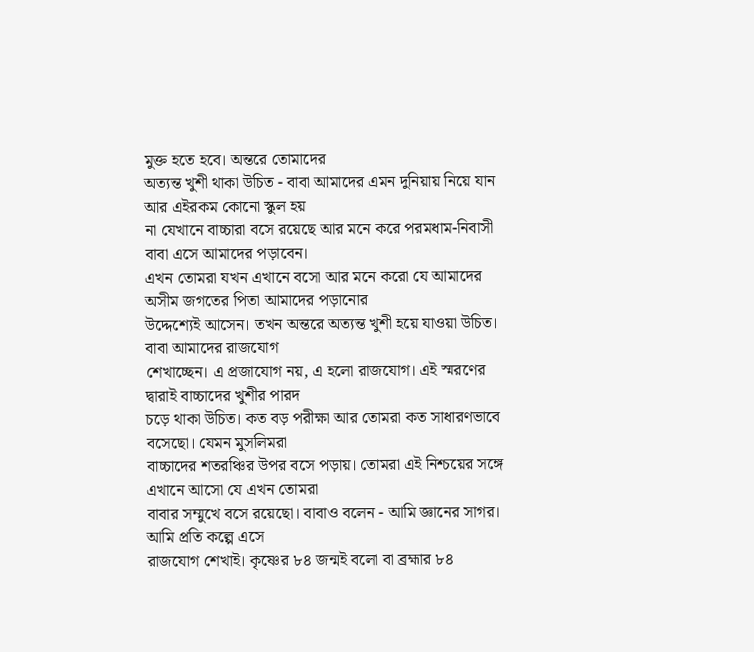মুক্ত হতে হবে। অন্তরে তোমাদের
অত্যন্ত খুশী থাকা উচিত - বাবা আমাদের এমন দুনিয়ায় নিয়ে যান আর এইরকম কোনো স্কুল হয়
না যেখানে বাচ্চারা বসে রয়েছে আর মনে করে পরমধাম-নিবাসী বাবা এসে আমাদের পড়াবেন।
এখন তোমরা যখন এখানে বসো আর মনে করো যে আমাদের অসীম জগতের পিতা আমাদের পড়ানোর
উদ্দেশ্যেই আসেন। তখন অন্তরে অত্যন্ত খুশী হয়ে যাওয়া উচিত। বাবা আমাদের রাজযোগ
শেখাচ্ছেন। এ প্রজাযোগ নয়, এ হলো রাজযোগ। এই স্মরণের দ্বারাই বাচ্চাদের খুশীর পারদ
চড়ে থাকা উচিত। কত বড় পরীক্ষা আর তোমরা কত সাধারণভাবে বসেছো। যেমন মুসলিমরা
বাচ্চাদের শতরঞ্চির উপর বসে পড়ায়। তোমরা এই নিশ্চয়ের সঙ্গে এখানে আসো যে এখন তোমরা
বাবার সম্মুখে বসে রয়েছো। বাবাও বলেন - আমি জ্ঞানের সাগর। আমি প্রতি কল্পে এসে
রাজযোগ শেখাই। কৃষ্ণের ৮৪ জন্মই বলো বা ব্রহ্মার ৮৪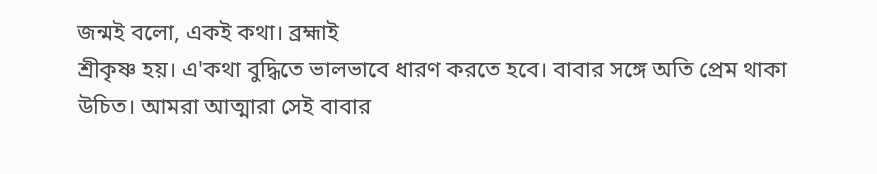জন্মই বলো, একই কথা। ব্রহ্মাই
শ্রীকৃষ্ণ হয়। এ'কথা বুদ্ধিতে ভালভাবে ধারণ করতে হবে। বাবার সঙ্গে অতি প্রেম থাকা
উচিত। আমরা আত্মারা সেই বাবার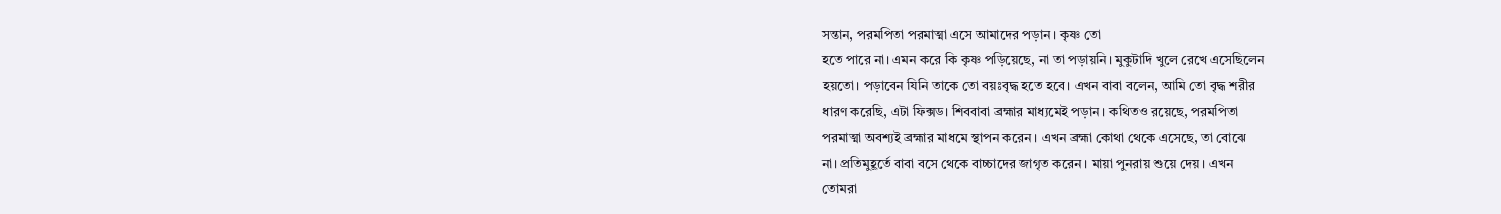সন্তান, পরমপিতা পরমাত্মা এসে আমাদের পড়ান। কৃষ্ণ তো
হতে পারে না। এমন করে কি কৃষ্ণ পড়িয়েছে, না তা পড়ায়নি। মুকুটাদি খুলে রেখে এসেছিলেন
হয়তো। পড়াবেন যিনি তাকে তো বয়ঃবৃদ্ধ হতে হবে। এখন বাবা বলেন, আমি তো বৃদ্ধ শরীর
ধারণ করেছি, এটা ফিক্সড। শিববাবা ব্রহ্মার মাধ্যমেই পড়ান। কথিতও রয়েছে, পরমপিতা
পরমাত্মা অবশ্যই ব্রহ্মার মাধমে স্থাপন করেন। এখন ব্রহ্মা কোথা থেকে এসেছে, তা বোঝে
না। প্রতিমুহূর্তে বাবা বসে থেকে বাচ্চাদের জাগৃত করেন। মায়া পুনরায় শুয়ে দেয়। এখন
তোমরা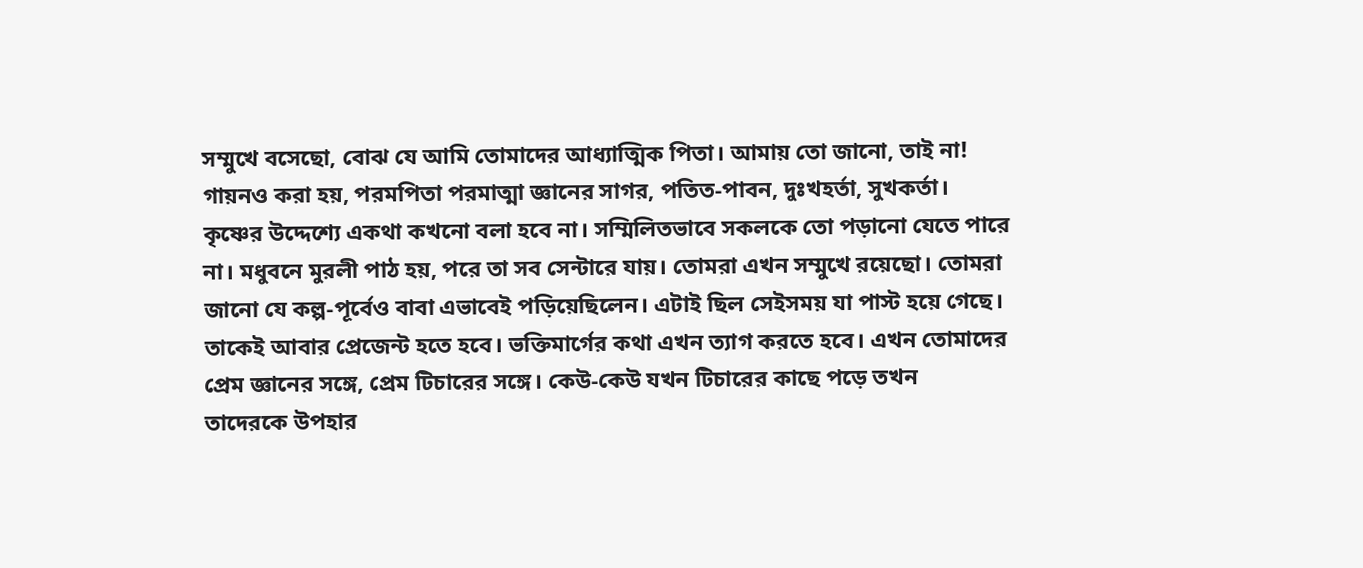সম্মুখে বসেছো, বোঝ যে আমি তোমাদের আধ্যাত্মিক পিতা। আমায় তো জানো, তাই না!
গায়নও করা হয়, পরমপিতা পরমাত্মা জ্ঞানের সাগর, পতিত-পাবন, দুঃখহর্তা, সুখকর্তা।
কৃষ্ণের উদ্দেশ্যে একথা কখনো বলা হবে না। সম্মিলিতভাবে সকলকে তো পড়ানো যেতে পারে
না। মধুবনে মুরলী পাঠ হয়, পরে তা সব সেন্টারে যায়। তোমরা এখন সম্মুখে রয়েছো। তোমরা
জানো যে কল্প-পূর্বেও বাবা এভাবেই পড়িয়েছিলেন। এটাই ছিল সেইসময় যা পাস্ট হয়ে গেছে।
তাকেই আবার প্রেজেন্ট হতে হবে। ভক্তিমার্গের কথা এখন ত্যাগ করতে হবে। এখন তোমাদের
প্রেম জ্ঞানের সঙ্গে, প্রেম টিচারের সঙ্গে। কেউ-কেউ যখন টিচারের কাছে পড়ে তখন
তাদেরকে উপহার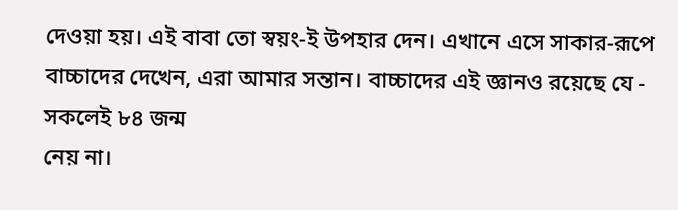দেওয়া হয়। এই বাবা তো স্বয়ং-ই উপহার দেন। এখানে এসে সাকার-রূপে
বাচ্চাদের দেখেন, এরা আমার সন্তান। বাচ্চাদের এই জ্ঞানও রয়েছে যে - সকলেই ৮৪ জন্ম
নেয় না।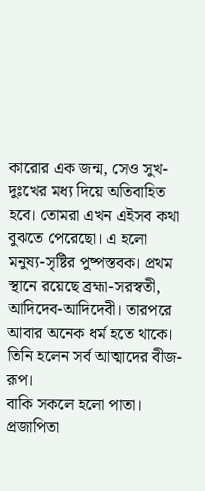কারোর এক জন্ম, সেও সুখ-দুঃখের মধ্য দিয়ে অতিবাহিত হবে। তোমরা এখন এইসব কথা
বুঝতে পেরেছো। এ হলো মনুষ্য-সৃষ্টির পুষ্পস্তবক। প্রথম স্থানে রয়েছে ব্রহ্মা-সরস্বতী,
আদিদেব-আদিদেবী। তারপরে আবার অনেক ধর্ম হতে থাকে। তিনি হলেন সর্ব আত্মাদের বীজ-রূপ।
বাকি সকলে হলো পাতা। প্রজাপিতা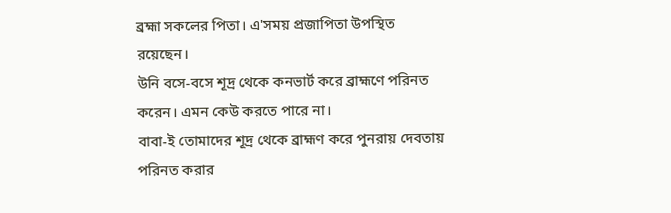ব্রহ্মা সকলের পিতা। এ'সময় প্রজাপিতা উপস্থিত রয়েছেন।
উনি বসে-বসে শূদ্র থেকে কনভার্ট করে ব্রাহ্মণে পরিনত করেন। এমন কেউ করতে পারে না।
বাবা-ই তোমাদের শূদ্র থেকে ব্রাহ্মণ করে পুনরায় দেবতায় পরিনত করার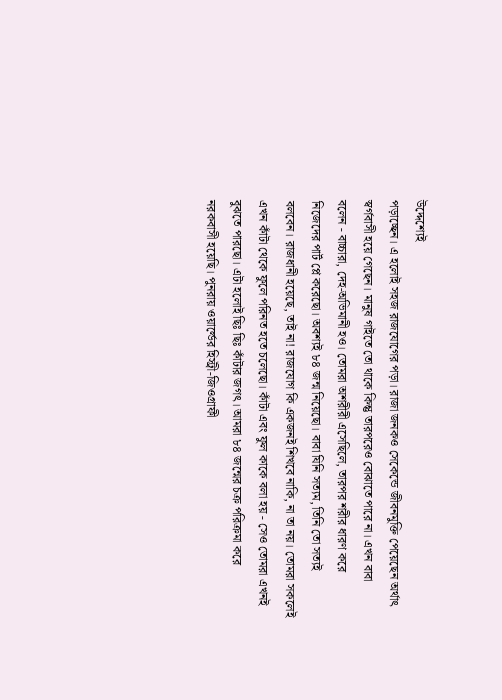উদ্দেশ্যেই
পড়াচ্ছেন। এ হলোই সহজ রাজযোগের পড়া। রাজা জনকও সেকেন্ডে জীবনমুক্তি পেয়েছেন অর্থাৎ
স্বর্গবাসী হয়ে গেছেন। মানুষ গাইতে তো থাকে কিন্তু তারপরেও বোঝাতে পারে না। এখন বাবা
বলেন - বাচ্চারা, দেহ-অভিমানী হও। তোমরা অশরীরী এসেছিলে, তারপর শরীর ধারণ করে
নিজেদের পার্ট প্লে করেছো। অবশ্যই ৮৪ জন্ম নিয়েছো। বাবা যিনি সত্যম, তিনি তো সত্যই
বলবেন। রাজধানী হয়েছে, তাই না! রাজযোগ কি একজনই শিখবে নাকি, না তা নয়। তোমরা সকলেই
এখন কাঁটা থেকে ফুলে পরিনত হতে চলেছো। কাঁটা এবং ফুল কাকে বলা হয় - সেও তোমরা এখনই
বুঝতে পারছো। এটা হলোই ছিঃ ছিঃ কাঁটার জগৎ। আমরা ৮৪ জন্মের চক্র পরিক্রমা করে
নরকবাসী হয়েছি। পুনরায় ওয়ার্ল্ডের হিস্ট্রী-জিওগ্রাফী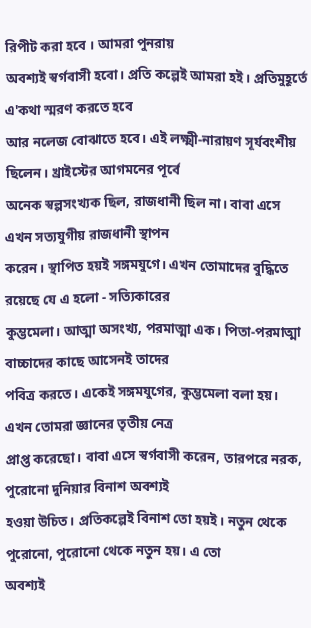রিপীট করা হবে । আমরা পুনরায়
অবশ্যই স্বর্গবাসী হবো। প্রতি কল্পেই আমরা হই। প্রতিমুহূর্তে এ'কথা স্মরণ করতে হবে
আর নলেজ বোঝাতে হবে। এই লক্ষ্মী-নারায়ণ সূর্যবংশীয় ছিলেন। খ্রাইস্টের আগমনের পূর্বে
অনেক স্বল্পসংখ্যক ছিল, রাজধানী ছিল না। বাবা এসে এখন সত্যযুগীয় রাজধানী স্থাপন
করেন। স্থাপিত হয়ই সঙ্গমযুগে। এখন তোমাদের বুদ্ধিতে রয়েছে যে এ হলো - সত্যিকারের
কুম্ভমেলা। আত্মা অসংখ্য, পরমাত্মা এক। পিতা-পরমাত্মা বাচ্চাদের কাছে আসেনই তাদের
পবিত্র করতে। একেই সঙ্গমযুগের, কুম্ভমেলা বলা হয়। এখন তোমরা জ্ঞানের তৃতীয় নেত্র
প্রাপ্ত করেছো। বাবা এসে স্বর্গবাসী করেন, তারপরে নরক, পুরোনো দুনিয়ার বিনাশ অবশ্যই
হওয়া উচিত। প্রতিকল্পেই বিনাশ তো হয়ই। নতুন থেকে পুরোনো, পুরোনো থেকে নতুন হয়। এ তো
অবশ্যই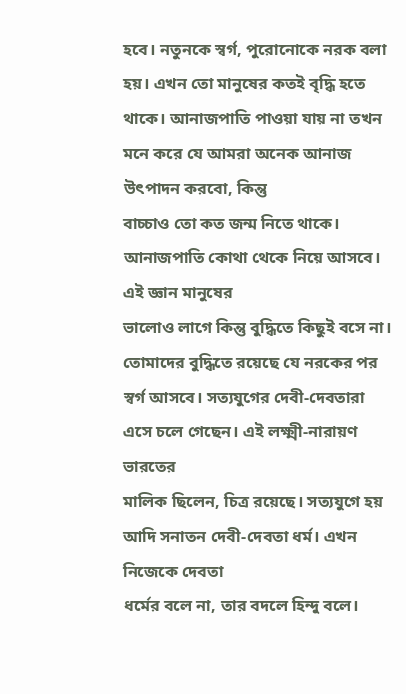হবে। নতুনকে স্বর্গ, পুরোনোকে নরক বলা হয়। এখন তো মানুষের কতই বৃদ্ধি হতে
থাকে। আনাজপাতি পাওয়া যায় না তখন মনে করে যে আমরা অনেক আনাজ উৎপাদন করবো, কিন্তু
বাচ্চাও তো কত জন্ম নিতে থাকে। আনাজপাতি কোথা থেকে নিয়ে আসবে। এই জ্ঞান মানুষের
ভালোও লাগে কিন্তু বুদ্ধিতে কিছুই বসে না। তোমাদের বুদ্ধিতে রয়েছে যে নরকের পর
স্বর্গ আসবে। সত্যযুগের দেবী-দেবতারা এসে চলে গেছেন। এই লক্ষ্মী-নারায়ণ ভারতের
মালিক ছিলেন, চিত্র রয়েছে। সত্যযুগে হয় আদি সনাতন দেবী-দেবতা ধর্ম। এখন নিজেকে দেবতা
ধর্মের বলে না, তার বদলে হিন্দু বলে।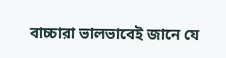বাচ্চারা ভালভাবেই জানে যে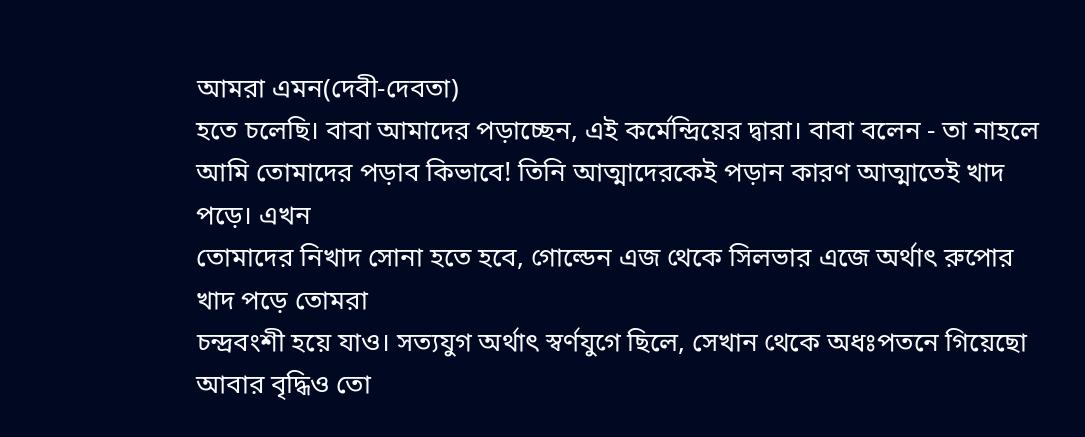আমরা এমন(দেবী-দেবতা)
হতে চলেছি। বাবা আমাদের পড়াচ্ছেন, এই কর্মেন্দ্রিয়ের দ্বারা। বাবা বলেন - তা নাহলে
আমি তোমাদের পড়াব কিভাবে! তিনি আত্মাদেরকেই পড়ান কারণ আত্মাতেই খাদ পড়ে। এখন
তোমাদের নিখাদ সোনা হতে হবে, গোল্ডেন এজ থেকে সিলভার এজে অর্থাৎ রুপোর খাদ পড়ে তোমরা
চন্দ্রবংশী হয়ে যাও। সত্যযুগ অর্থাৎ স্বর্ণযুগে ছিলে, সেখান থেকে অধঃপতনে গিয়েছো
আবার বৃদ্ধিও তো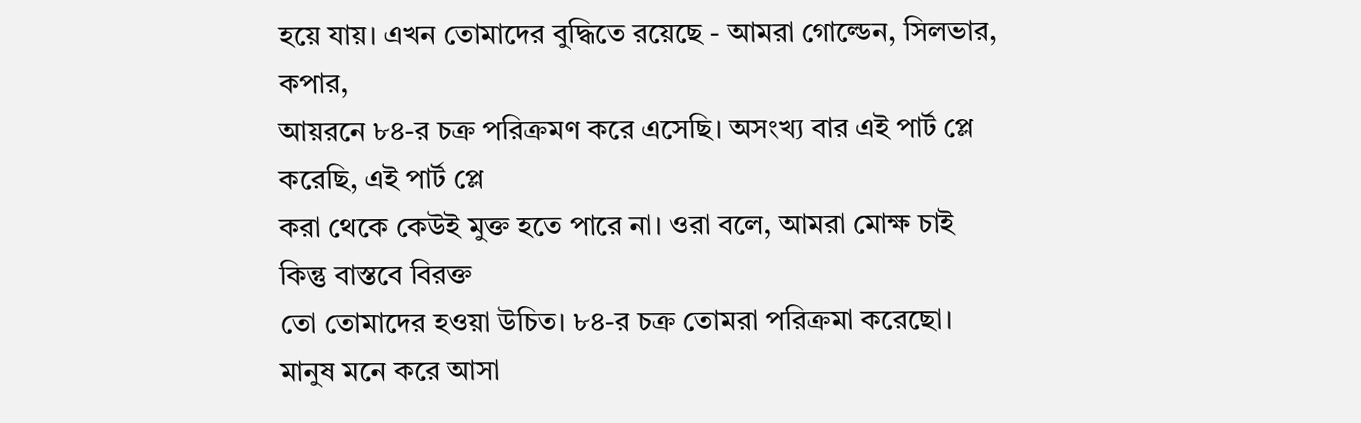হয়ে যায়। এখন তোমাদের বুদ্ধিতে রয়েছে - আমরা গোল্ডেন, সিলভার, কপার,
আয়রনে ৮৪-র চক্র পরিক্রমণ করে এসেছি। অসংখ্য বার এই পার্ট প্লে করেছি, এই পার্ট প্লে
করা থেকে কেউই মুক্ত হতে পারে না। ওরা বলে, আমরা মোক্ষ চাই কিন্তু বাস্তবে বিরক্ত
তো তোমাদের হওয়া উচিত। ৮৪-র চক্র তোমরা পরিক্রমা করেছো। মানুষ মনে করে আসা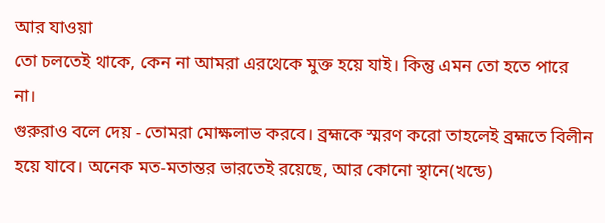আর যাওয়া
তো চলতেই থাকে, কেন না আমরা এরথেকে মুক্ত হয়ে যাই। কিন্তু এমন তো হতে পারে না।
গুরুরাও বলে দেয় - তোমরা মোক্ষলাভ করবে। ব্রহ্মকে স্মরণ করো তাহলেই ব্রহ্মতে বিলীন
হয়ে যাবে। অনেক মত-মতান্তর ভারতেই রয়েছে, আর কোনো স্থানে(খন্ডে)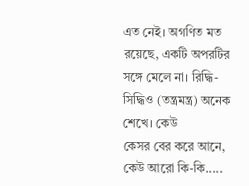এত নেই। অগণিত মত
রয়েছে, একটি অপরটির সঙ্গে মেলে না। রিদ্ধি-সিদ্ধিও (তন্ত্রমন্ত্র) অনেক শেখে। কেউ
কেসর বের করে আনে, কেউ আরো কি-কি.....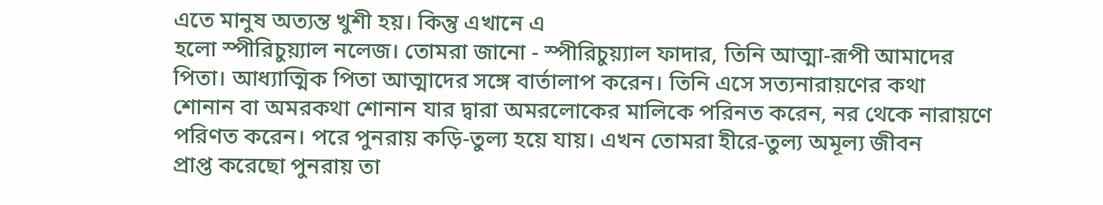এতে মানুষ অত্যন্ত খুশী হয়। কিন্তু এখানে এ
হলো স্পীরিচুয়্যাল নলেজ। তোমরা জানো - স্পীরিচুয়্যাল ফাদার, তিনি আত্মা-রূপী আমাদের
পিতা। আধ্যাত্মিক পিতা আত্মাদের সঙ্গে বার্তালাপ করেন। তিনি এসে সত্যনারায়ণের কথা
শোনান বা অমরকথা শোনান যার দ্বারা অমরলোকের মালিকে পরিনত করেন, নর থেকে নারায়ণে
পরিণত করেন। পরে পুনরায় কড়ি-তুল্য হয়ে যায়। এখন তোমরা হীরে-তুল্য অমূল্য জীবন
প্রাপ্ত করেছো পুনরায় তা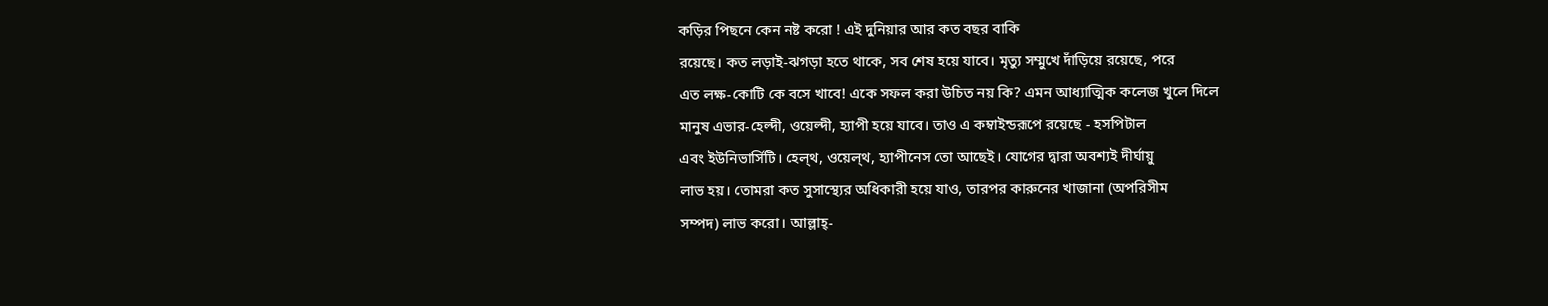কড়ির পিছনে কেন নষ্ট করো ! এই দুনিয়ার আর কত বছর বাকি
রয়েছে। কত লড়াই-ঝগড়া হতে থাকে, সব শেষ হয়ে যাবে। মৃত্যু সম্মুখে দাঁড়িয়ে রয়েছে, পরে
এত লক্ষ-কোটি কে বসে খাবে! একে সফল করা উচিত নয় কি? এমন আধ্যাত্মিক কলেজ খুলে দিলে
মানুষ এভার-হেল্দী, ওয়েল্দী, হ্যাপী হয়ে যাবে। তাও এ কম্বাইন্ডরূপে রয়েছে - হসপিটাল
এবং ইউনিভার্সিটি। হেল্থ, ওয়েল্থ, হ্যাপীনেস তো আছেই। যোগের দ্বারা অবশ্যই দীর্ঘায়ু
লাভ হয়। তোমরা কত সুসাস্থ্যের অধিকারী হয়ে যাও, তারপর কারুনের খাজানা (অপরিসীম
সম্পদ) লাভ করো। আল্লাহ্-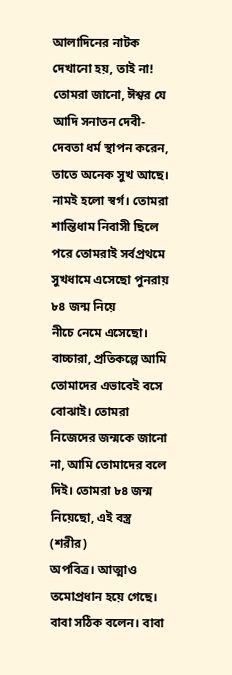আলাদিনের নাটক দেখানো হয়, তাই না! তোমরা জানো, ঈশ্বর যে
আদি সনাতন দেবী-দেবতা ধর্ম স্থাপন করেন, তাতে অনেক সুখ আছে। নামই হলো স্বর্গ। তোমরা
শান্তিধাম নিবাসী ছিলে পরে তোমরাই সর্বপ্রথমে সুখধামে এসেছো পুনরায় ৮৪ জন্ম নিয়ে
নীচে নেমে এসেছো। বাচ্চারা, প্রতিকল্পে আমি তোমাদের এভাবেই বসে বোঝাই। তোমরা
নিজেদের জন্মকে জানো না, আমি তোমাদের বলে দিই। তোমরা ৮৪ জন্ম নিয়েছো, এই বস্ত্র (শরীর)
অপবিত্র। আত্মাও তমোপ্রধান হয়ে গেছে। বাবা সঠিক বলেন। বাবা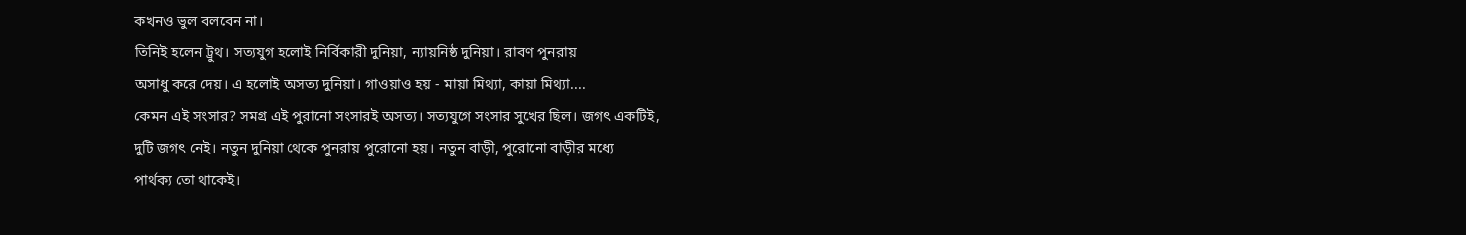কখনও ভুল বলবেন না।
তিনিই হলেন ট্রুথ। সত্যযুগ হলোই নির্বিকারী দুনিয়া, ন্যায়নিষ্ঠ দুনিয়া। রাবণ পুনরায়
অসাধু করে দেয়। এ হলোই অসত্য দুনিয়া। গাওয়াও হয় - মায়া মিথ্যা, কায়া মিথ্যা....
কেমন এই সংসার? সমগ্র এই পুরানো সংসারই অসত্য। সত্যযুগে সংসার সুখের ছিল। জগৎ একটিই,
দুটি জগৎ নেই। নতুন দুনিয়া থেকে পুনরায় পুরোনো হয়। নতুন বাড়ী, পুরোনো বাড়ীর মধ্যে
পার্থক্য তো থাকেই।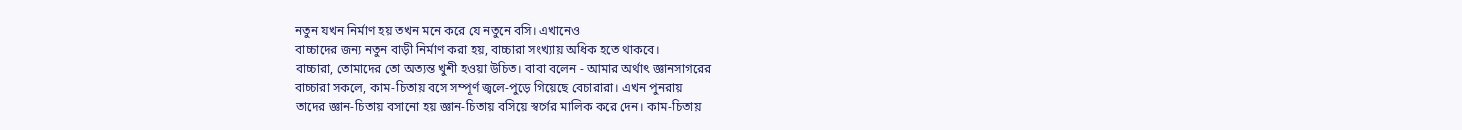নতুন যখন নির্মাণ হয় তখন মনে করে যে নতুনে বসি। এখানেও
বাচ্চাদের জন্য নতুন বাড়ী নির্মাণ করা হয়, বাচ্চারা সংখ্যায় অধিক হতে থাকবে।
বাচ্চারা, তোমাদের তো অত্যন্ত খুশী হওয়া উচিত। বাবা বলেন - আমার অর্থাৎ জ্ঞানসাগরের
বাচ্চারা সকলে, কাম-চিতায় বসে সম্পূর্ণ জ্বলে-পুড়ে গিয়েছে বেচারারা। এখন পুনরায়
তাদের জ্ঞান-চিতায় বসানো হয় জ্ঞান-চিতায় বসিয়ে স্বর্গের মালিক করে দেন। কাম-চিতায়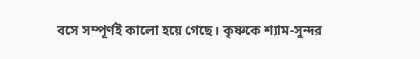বসে সম্পূর্ণই কালো হয়ে গেছে। কৃষ্ণকে শ্যাম-সুন্দর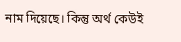নাম দিয়েছে। কিন্তু অর্থ কেউই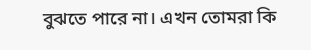বুঝতে পারে না। এখন তোমরা কি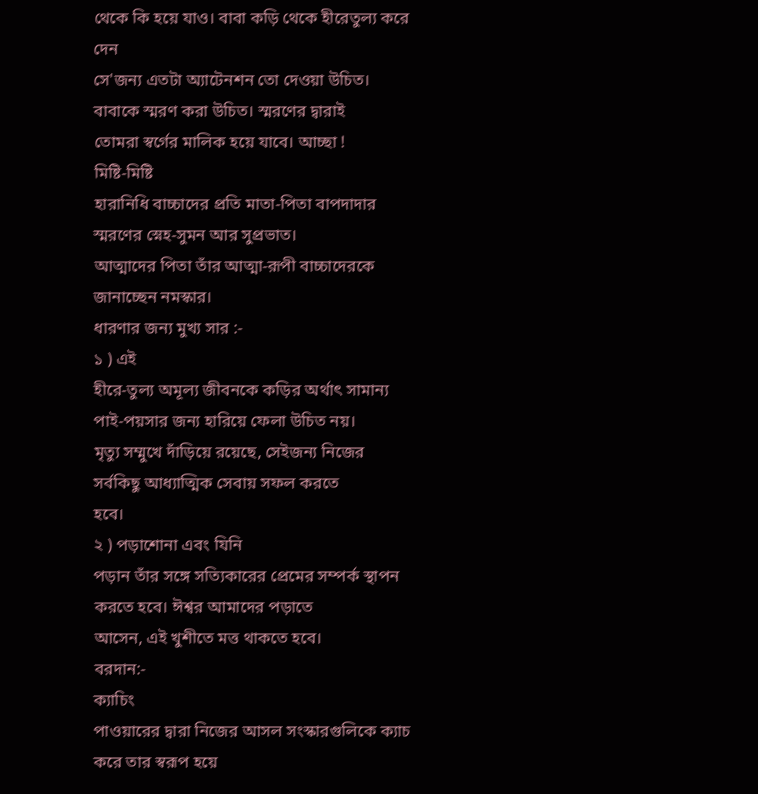থেকে কি হয়ে যাও। বাবা কড়ি থেকে হীরেতুল্য করে দেন
সে'জন্য এতটা অ্যাটেনশন তো দেওয়া উচিত। বাবাকে স্মরণ করা উচিত। স্মরণের দ্বারাই
তোমরা স্বর্গের মালিক হয়ে যাবে। আচ্ছা !
মিষ্টি-মিষ্টি
হারানিধি বাচ্চাদের প্রতি মাতা-পিতা বাপদাদার স্মরণের স্নেহ-সুমন আর সুপ্রভাত।
আত্মাদের পিতা তাঁর আত্মা-রূপী বাচ্চাদেরকে জানাচ্ছেন নমস্কার।
ধারণার জন্য মুখ্য সার :-
১ ) এই
হীরে-তুল্য অমূল্য জীবনকে কড়ির অর্থাৎ সামান্য পাই-পয়সার জন্য হারিয়ে ফেলা উচিত নয়।
মৃত্যু সম্মুখে দাঁড়িয়ে রয়েছে, সেইজন্য নিজের সর্বকিছু আধ্যাত্মিক সেবায় সফল করতে
হবে।
২ ) পড়াশোনা এবং যিনি
পড়ান তাঁর সঙ্গে সত্যিকারের প্রেমের সম্পর্ক স্থাপন করতে হবে। ঈশ্বর আমাদের পড়াতে
আসেন, এই খুশীতে মত্ত থাকতে হবে।
বরদান:-
ক্যাচিং
পাওয়ারের দ্বারা নিজের আসল সংস্কারগুলিকে ক্যাচ করে তার স্বরূপ হয়ে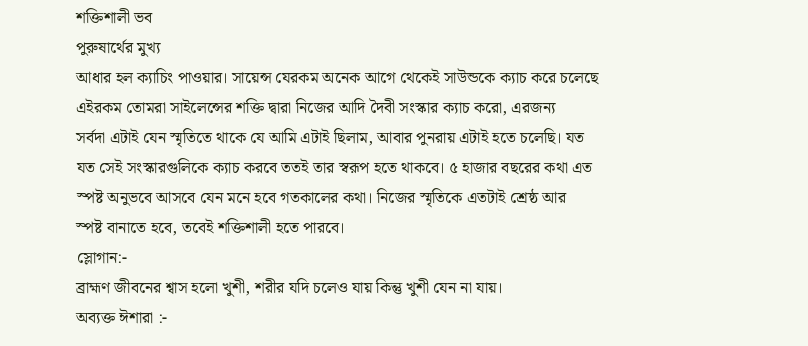শক্তিশালী ভব
পুরুষার্থের মুখ্য
আধার হল ক্যাচিং পাওয়ার। সায়েন্স যেরকম অনেক আগে থেকেই সাউন্ডকে ক্যাচ করে চলেছে
এইরকম তোমরা সাইলেন্সের শক্তি দ্বারা নিজের আদি দৈবী সংস্কার ক্যাচ করো, এরজন্য
সর্বদা এটাই যেন স্মৃতিতে থাকে যে আমি এটাই ছিলাম, আবার পুনরায় এটাই হতে চলেছি। যত
যত সেই সংস্কারগুলিকে ক্যাচ করবে ততই তার স্বরূপ হতে থাকবে। ৫ হাজার বছরের কথা এত
স্পষ্ট অনুভবে আসবে যেন মনে হবে গতকালের কথা। নিজের স্মৃতিকে এতটাই শ্রেষ্ঠ আর
স্পষ্ট বানাতে হবে, তবেই শক্তিশালী হতে পারবে।
স্লোগান:-
ব্রাহ্মণ জীবনের শ্বাস হলো খুশী, শরীর যদি চলেও যায় কিন্তু খুশী যেন না যায়।
অব্যক্ত ঈশারা :-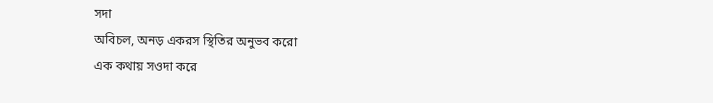সদা
অবিচল, অনড় একরস স্থিতির অনুভব করো
এক কথায় সওদা করে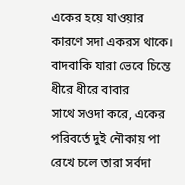একের হয়ে যাওয়ার কারণে সদা একরস থাকে। বাদবাকি যারা ভেবে চিন্তে ধীরে ধীরে বাবার
সাথে সওদা করে, একের পরিবর্তে দুই নৌকায় পা রেখে চলে তারা সর্বদা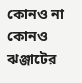কোনও না কোনও
ঝঞ্জাটের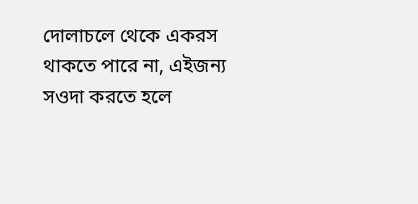দোলাচলে থেকে একরস থাকতে পারে না, এইজন্য সওদা করতে হলে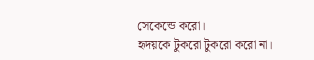সেকেন্ডে করো।
হৃদয়কে টুকরো টুকরো করো না।